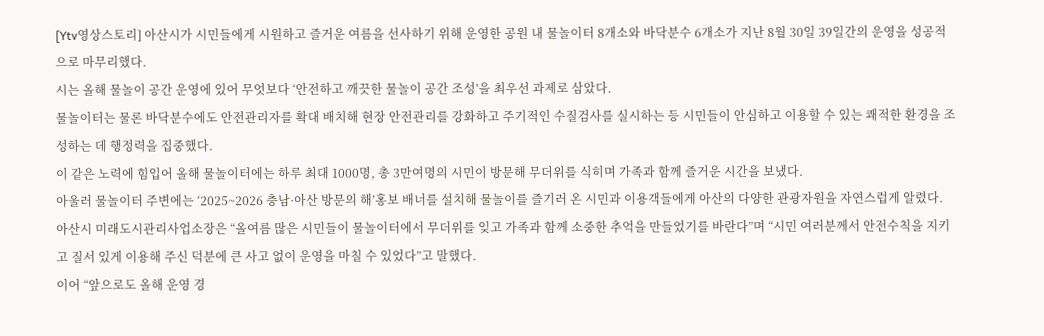[Ytv영상스토리] 아산시가 시민들에게 시원하고 즐거운 여름을 선사하기 위해 운영한 공원 내 물놀이터 8개소와 바닥분수 6개소가 지난 8월 30일 39일간의 운영을 성공적으로 마무리했다.
시는 올해 물놀이 공간 운영에 있어 무엇보다 ‘안전하고 깨끗한 물놀이 공간 조성’을 최우선 과제로 삼았다.
물놀이터는 물론 바닥분수에도 안전관리자를 확대 배치해 현장 안전관리를 강화하고 주기적인 수질검사를 실시하는 등 시민들이 안심하고 이용할 수 있는 쾌적한 환경을 조성하는 데 행정력을 집중했다.
이 같은 노력에 힘입어 올해 물놀이터에는 하루 최대 1000명, 총 3만여명의 시민이 방문해 무더위를 식히며 가족과 함께 즐거운 시간을 보냈다.
아울러 물놀이터 주변에는 ‘2025~2026 충남·아산 방문의 해’홍보 배너를 설치해 물놀이를 즐기러 온 시민과 이용객들에게 아산의 다양한 관광자원을 자연스럽게 알렸다.
아산시 미래도시관리사업소장은 “올여름 많은 시민들이 물놀이터에서 무더위를 잊고 가족과 함께 소중한 추억을 만들었기를 바란다”며 “시민 여러분께서 안전수칙을 지키고 질서 있게 이용해 주신 덕분에 큰 사고 없이 운영을 마칠 수 있었다”고 말했다.
이어 “앞으로도 올해 운영 경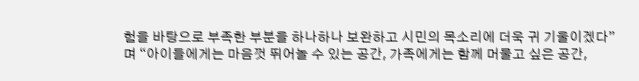험을 바탕으로 부족한 부분을 하나하나 보완하고 시민의 목소리에 더욱 귀 기울이겠다”며 “아이들에게는 마음껏 뛰어놀 수 있는 공간, 가족에게는 함께 머물고 싶은 공간,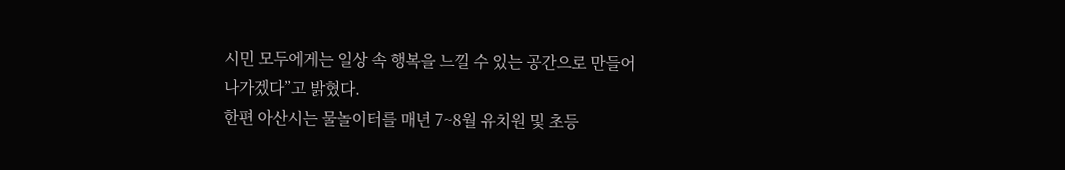시민 모두에게는 일상 속 행복을 느낄 수 있는 공간으로 만들어 나가겠다”고 밝혔다.
한편 아산시는 물놀이터를 매년 7~8월 유치원 및 초등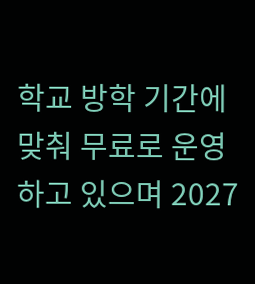학교 방학 기간에 맞춰 무료로 운영하고 있으며 2027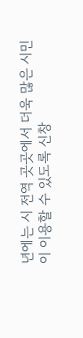년에는 시 전역 곳곳에서 더욱 많은 시민이 이용할 수 있도록 신창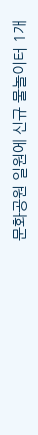문화공원 일원에 신규 물놀이터 1개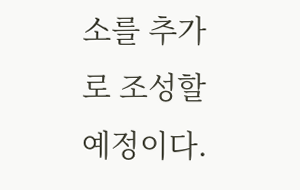소를 추가로 조성할 예정이다.